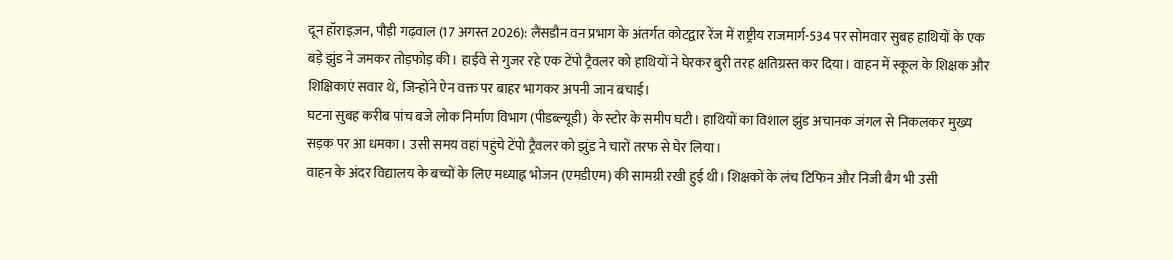दून हॉराइज़न, पौड़ी गढ़वाल (17 अगस्त 2026): लैंसडौन वन प्रभाग के अंतर्गत कोटद्वार रेंज में राष्ट्रीय राजमार्ग-534 पर सोमवार सुबह हाथियों के एक बड़े झुंड ने जमकर तोड़फोड़ की। हाईवे से गुजर रहे एक टेंपो ट्रैवलर को हाथियों ने घेरकर बुरी तरह क्षतिग्रस्त कर दिया। वाहन में स्कूल के शिक्षक और शिक्षिकाएं सवार थे, जिन्होंने ऐन वक्त पर बाहर भागकर अपनी जान बचाई।
घटना सुबह करीब पांच बजे लोक निर्माण विभाग (पीडब्ल्यूडी) के स्टोर के समीप घटी। हाथियों का विशाल झुंड अचानक जंगल से निकलकर मुख्य सड़क पर आ धमका। उसी समय वहां पहुंचे टेंपो ट्रैवलर को झुंड ने चारों तरफ से घेर लिया।
वाहन के अंदर विद्यालय के बच्चों के लिए मध्याह्न भोजन (एमडीएम) की सामग्री रखी हुई थी। शिक्षकों के लंच टिफिन और निजी बैग भी उसी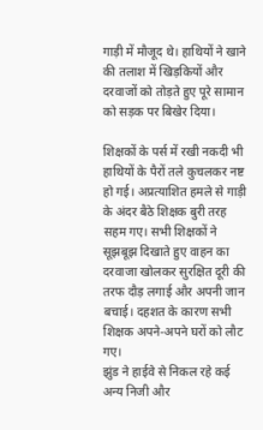गाड़ी में मौजूद थे। हाथियों ने खाने की तलाश में खिड़कियों और दरवाजों को तोड़ते हुए पूरे सामान को सड़क पर बिखेर दिया।

शिक्षकों के पर्स में रखी नकदी भी हाथियों के पैरों तले कुचलकर नष्ट हो गई। अप्रत्याशित हमले से गाड़ी के अंदर बैठे शिक्षक बुरी तरह सहम गए। सभी शिक्षकों ने सूझबूझ दिखाते हुए वाहन का दरवाजा खोलकर सुरक्षित दूरी की तरफ दौड़ लगाई और अपनी जान बचाई। दहशत के कारण सभी शिक्षक अपने-अपने घरों को लौट गए।
झुंड ने हाईवे से निकल रहे कई अन्य निजी और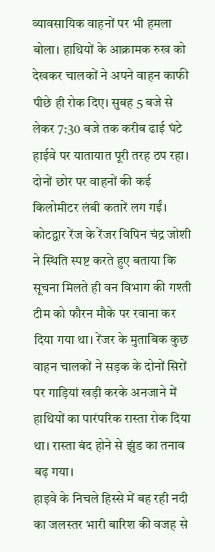व्यावसायिक वाहनों पर भी हमला बोला। हाथियों के आक्रामक रुख को देखकर चालकों ने अपने वाहन काफी पीछे ही रोक दिए। सुबह 5 बजे से लेकर 7:30 बजे तक करीब ढाई घंटे हाईवे पर यातायात पूरी तरह ठप रहा। दोनों छोर पर वाहनों की कई किलोमीटर लंबी कतारें लग गईं।
कोटद्वार रेंज के रेंजर विपिन चंद्र जोशी ने स्थिति स्पष्ट करते हुए बताया कि सूचना मिलते ही वन विभाग की गश्ती टीम को फौरन मौके पर रवाना कर दिया गया था। रेंजर के मुताबिक कुछ वाहन चालकों ने सड़क के दोनों सिरों पर गाड़ियां खड़ी करके अनजाने में हाथियों का पारंपरिक रास्ता रोक दिया था। रास्ता बंद होने से झुंड का तनाव बढ़ गया।
हाइवे के निचले हिस्से में बह रही नदी का जलस्तर भारी बारिश की वजह से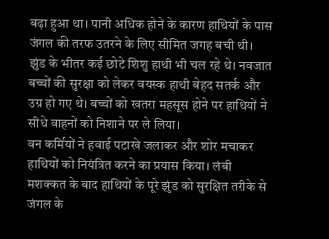बढ़ा हुआ था। पानी अधिक होने के कारण हाथियों के पास जंगल की तरफ उतरने के लिए सीमित जगह बची थी।
झुंड के भीतर कई छोटे शिशु हाथी भी चल रहे थे। नवजात बच्चों की सुरक्षा को लेकर वयस्क हाथी बेहद सतर्क और उग्र हो गए थे। बच्चों को खतरा महसूस होने पर हाथियों ने सीधे वाहनों को निशाने पर ले लिया।
वन कर्मियों ने हवाई पटाखे जलाकर और शोर मचाकर हाथियों को नियंत्रित करने का प्रयास किया। लंबी मशक्कत के बाद हाथियों के पूरे झुंड को सुरक्षित तरीके से जंगल के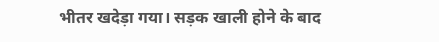भीतर खदेड़ा गया। सड़क खाली होने के बाद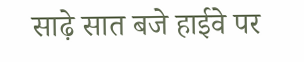साढ़े सात बजे हाईवे पर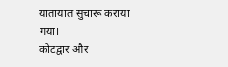यातायात सुचारू कराया गया।
कोटद्वार और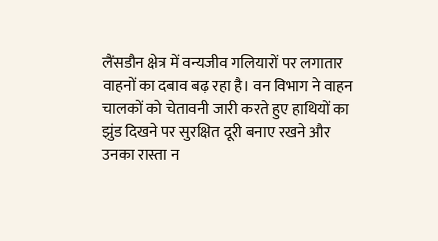लैंसडौन क्षेत्र में वन्यजीव गलियारों पर लगातार वाहनों का दबाव बढ़ रहा है। वन विभाग ने वाहन चालकों को चेतावनी जारी करते हुए हाथियों का झुंड दिखने पर सुरक्षित दूरी बनाए रखने और उनका रास्ता न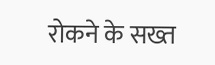रोकने के सख्त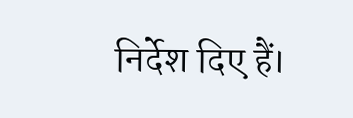निर्देश दिए हैं।